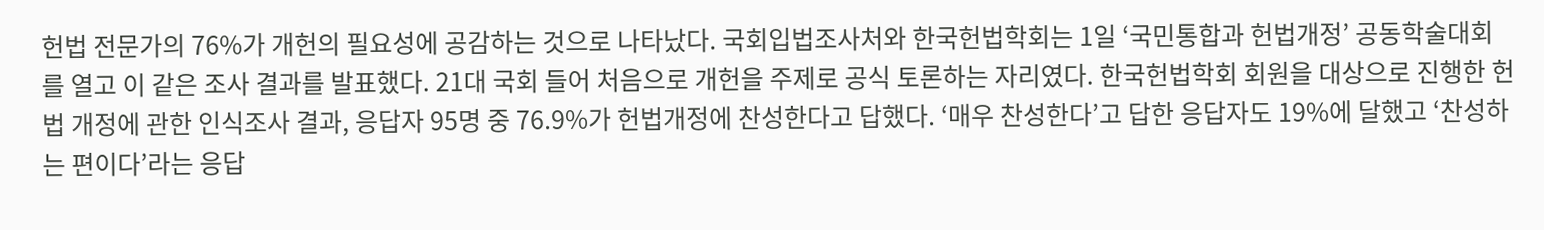헌법 전문가의 76%가 개헌의 필요성에 공감하는 것으로 나타났다. 국회입법조사처와 한국헌법학회는 1일 ‘국민통합과 헌법개정’ 공동학술대회를 열고 이 같은 조사 결과를 발표했다. 21대 국회 들어 처음으로 개헌을 주제로 공식 토론하는 자리였다. 한국헌법학회 회원을 대상으로 진행한 헌법 개정에 관한 인식조사 결과, 응답자 95명 중 76.9%가 헌법개정에 찬성한다고 답했다. ‘매우 찬성한다’고 답한 응답자도 19%에 달했고 ‘찬성하는 편이다’라는 응답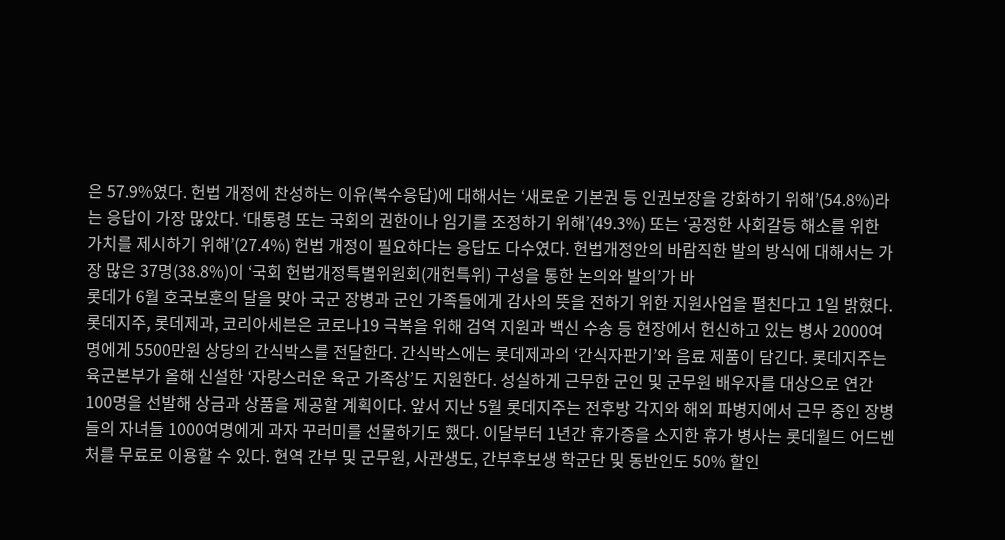은 57.9%였다. 헌법 개정에 찬성하는 이유(복수응답)에 대해서는 ‘새로운 기본권 등 인권보장을 강화하기 위해’(54.8%)라는 응답이 가장 많았다. ‘대통령 또는 국회의 권한이나 임기를 조정하기 위해’(49.3%) 또는 ‘공정한 사회갈등 해소를 위한 가치를 제시하기 위해’(27.4%) 헌법 개정이 필요하다는 응답도 다수였다. 헌법개정안의 바람직한 발의 방식에 대해서는 가장 많은 37명(38.8%)이 ‘국회 헌법개정특별위원회(개헌특위) 구성을 통한 논의와 발의’가 바
롯데가 6월 호국보훈의 달을 맞아 국군 장병과 군인 가족들에게 감사의 뜻을 전하기 위한 지원사업을 펼친다고 1일 밝혔다. 롯데지주, 롯데제과, 코리아세븐은 코로나19 극복을 위해 검역 지원과 백신 수송 등 현장에서 헌신하고 있는 병사 2000여명에게 5500만원 상당의 간식박스를 전달한다. 간식박스에는 롯데제과의 ‘간식자판기’와 음료 제품이 담긴다. 롯데지주는 육군본부가 올해 신설한 ‘자랑스러운 육군 가족상’도 지원한다. 성실하게 근무한 군인 및 군무원 배우자를 대상으로 연간 100명을 선발해 상금과 상품을 제공할 계획이다. 앞서 지난 5월 롯데지주는 전후방 각지와 해외 파병지에서 근무 중인 장병들의 자녀들 1000여명에게 과자 꾸러미를 선물하기도 했다. 이달부터 1년간 휴가증을 소지한 휴가 병사는 롯데월드 어드벤처를 무료로 이용할 수 있다. 현역 간부 및 군무원, 사관생도, 간부후보생 학군단 및 동반인도 50% 할인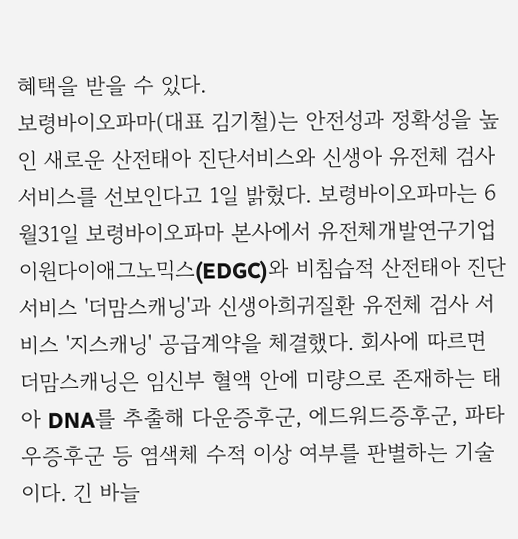혜택을 받을 수 있다.
보령바이오파마(대표 김기철)는 안전성과 정확성을 높인 새로운 산전태아 진단서비스와 신생아 유전체 검사 서비스를 선보인다고 1일 밝혔다. 보령바이오파마는 6월31일 보령바이오파마 본사에서 유전체개발연구기업 이원다이애그노믹스(EDGC)와 비침습적 산전태아 진단서비스 '더맘스캐닝'과 신생아희귀질환 유전체 검사 서비스 '지스캐닝' 공급계약을 체결했다. 회사에 따르면 더맘스캐닝은 임신부 혈액 안에 미량으로 존재하는 태아 DNA를 추출해 다운증후군, 에드워드증후군, 파타우증후군 등 염색체 수적 이상 여부를 판별하는 기술이다. 긴 바늘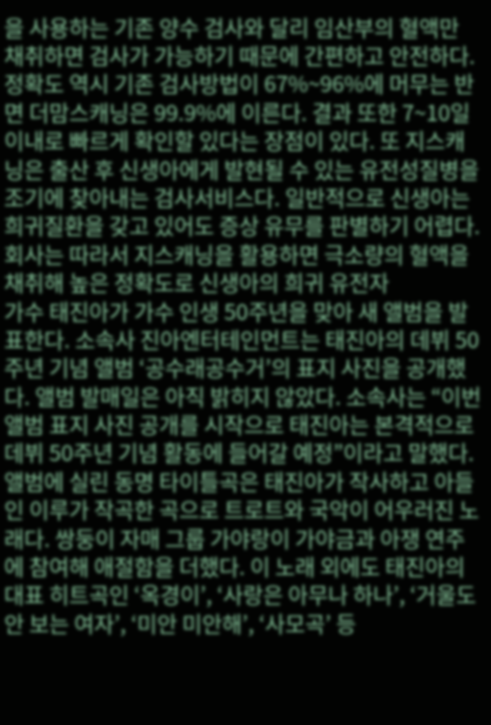을 사용하는 기존 양수 검사와 달리 임산부의 혈액만 채취하면 검사가 가능하기 때문에 간편하고 안전하다. 정확도 역시 기존 검사방법이 67%~96%에 머무는 반면 더맘스캐닝은 99.9%에 이른다. 결과 또한 7~10일 이내로 빠르게 확인할 있다는 장점이 있다. 또 지스캐닝은 출산 후 신생아에게 발현될 수 있는 유전성질병을 조기에 찾아내는 검사서비스다. 일반적으로 신생아는 희귀질환을 갖고 있어도 증상 유무를 판별하기 어렵다. 회사는 따라서 지스캐닝을 활용하면 극소량의 혈액을 채취해 높은 정확도로 신생아의 희귀 유전자
가수 태진아가 가수 인생 50주년을 맞아 새 앨범을 발표한다. 소속사 진아엔터테인먼트는 태진아의 데뷔 50주년 기념 앨범 ‘공수래공수거’의 표지 사진을 공개했다. 앨범 발매일은 아직 밝히지 않았다. 소속사는 “이번 앨범 표지 사진 공개를 시작으로 태진아는 본격적으로 데뷔 50주년 기념 활동에 들어갈 예정”이라고 말했다. 앨범에 실린 동명 타이틀곡은 태진아가 작사하고 아들인 이루가 작곡한 곡으로 트로트와 국악이 어우러진 노래다. 쌍둥이 자매 그룹 가야랑이 가야금과 아쟁 연주에 참여해 애절함을 더했다. 이 노래 외에도 태진아의 대표 히트곡인 ‘옥경이’, ‘사랑은 아무나 하나’, ‘거울도 안 보는 여자’, ‘미안 미안해’, ‘사모곡’ 등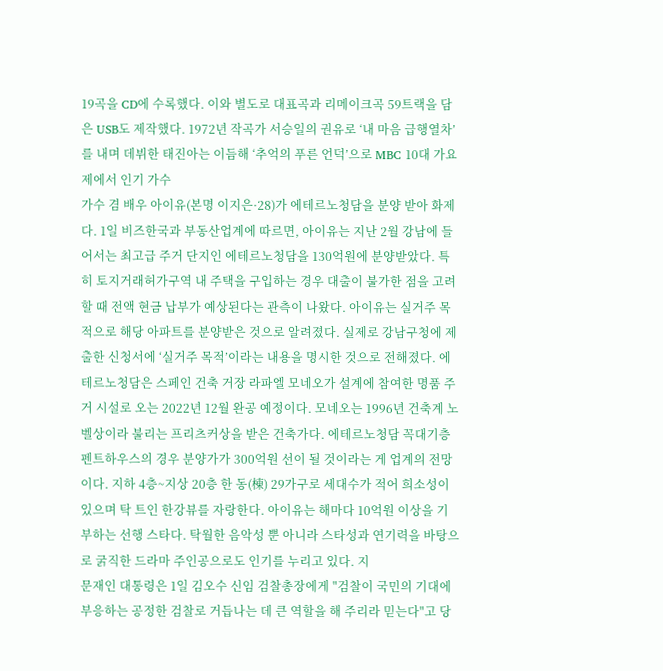19곡을 CD에 수록했다. 이와 별도로 대표곡과 리메이크곡 59트랙을 담은 USB도 제작했다. 1972년 작곡가 서승일의 권유로 ‘내 마음 급행열차’를 내며 데뷔한 태진아는 이듬해 ‘추억의 푸른 언덕’으로 MBC 10대 가요제에서 인기 가수
가수 겸 배우 아이유(본명 이지은·28)가 에테르노청담을 분양 받아 화제다. 1일 비즈한국과 부동산업계에 따르면, 아이유는 지난 2월 강남에 들어서는 최고급 주거 단지인 에테르노청담을 130억원에 분양받았다. 특히 토지거래허가구역 내 주택을 구입하는 경우 대출이 불가한 점을 고려할 때 전액 현금 납부가 예상된다는 관측이 나왔다. 아이유는 실거주 목적으로 해당 아파트를 분양받은 것으로 알려졌다. 실제로 강남구청에 제출한 신청서에 ‘실거주 목적’이라는 내용을 명시한 것으로 전해졌다. 에테르노청담은 스페인 건축 거장 라파엘 모네오가 설계에 참여한 명품 주거 시설로 오는 2022년 12월 완공 예정이다. 모네오는 1996년 건축계 노벨상이라 불리는 프리츠커상을 받은 건축가다. 에테르노청담 꼭대기층 펜트하우스의 경우 분양가가 300억원 선이 될 것이라는 게 업계의 전망이다. 지하 4층~지상 20층 한 동(棟) 29가구로 세대수가 적어 희소성이 있으며 탁 트인 한강뷰를 자랑한다. 아이유는 해마다 10억원 이상을 기부하는 선행 스타다. 탁월한 음악성 뿐 아니라 스타성과 연기력을 바탕으로 굵직한 드라마 주인공으로도 인기를 누리고 있다. 지
문재인 대통령은 1일 김오수 신임 검찰총장에게 "검찰이 국민의 기대에 부응하는 공정한 검찰로 거듭나는 데 큰 역할을 해 주리라 믿는다"고 당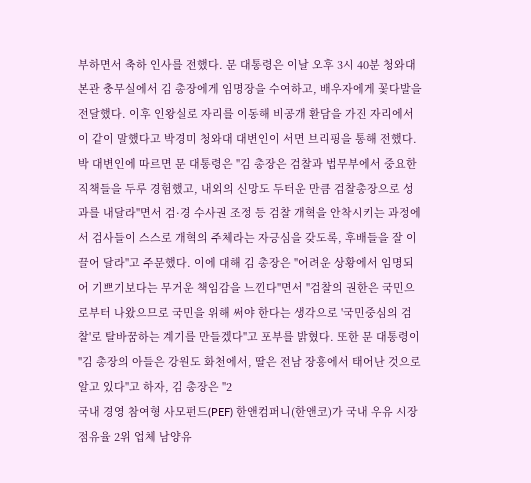부하면서 축하 인사를 전했다. 문 대통령은 이날 오후 3시 40분 청와대 본관 충무실에서 김 총장에게 임명장을 수여하고, 배우자에게 꽃다발을 전달했다. 이후 인왕실로 자리를 이동해 비공개 환담을 가진 자리에서 이 같이 말했다고 박경미 청와대 대변인이 서면 브리핑을 통해 전했다. 박 대변인에 따르면 문 대통령은 "김 총장은 검찰과 법무부에서 중요한 직책들을 두루 경험했고, 내외의 신망도 두터운 만큼 검찰총장으로 성과를 내달라"면서 검·경 수사권 조정 등 검찰 개혁을 안착시키는 과정에서 검사들이 스스로 개혁의 주체라는 자긍심을 갖도록, 후배들을 잘 이끌어 달라"고 주문했다. 이에 대해 김 총장은 "어려운 상황에서 임명되어 기쁘기보다는 무거운 책임감을 느낀다"면서 "검찰의 권한은 국민으로부터 나왔으므로 국민을 위해 써야 한다는 생각으로 '국민중심의 검찰'로 탈바꿈하는 계기를 만들겠다"고 포부를 밝혔다. 또한 문 대통령이 "김 총장의 아들은 강원도 화천에서, 딸은 전남 장흥에서 태어난 것으로 알고 있다"고 하자, 김 총장은 "2
국내 경영 참여형 사모펀드(PEF) 한앤컴퍼니(한앤코)가 국내 우유 시장점유율 2위 업체 남양유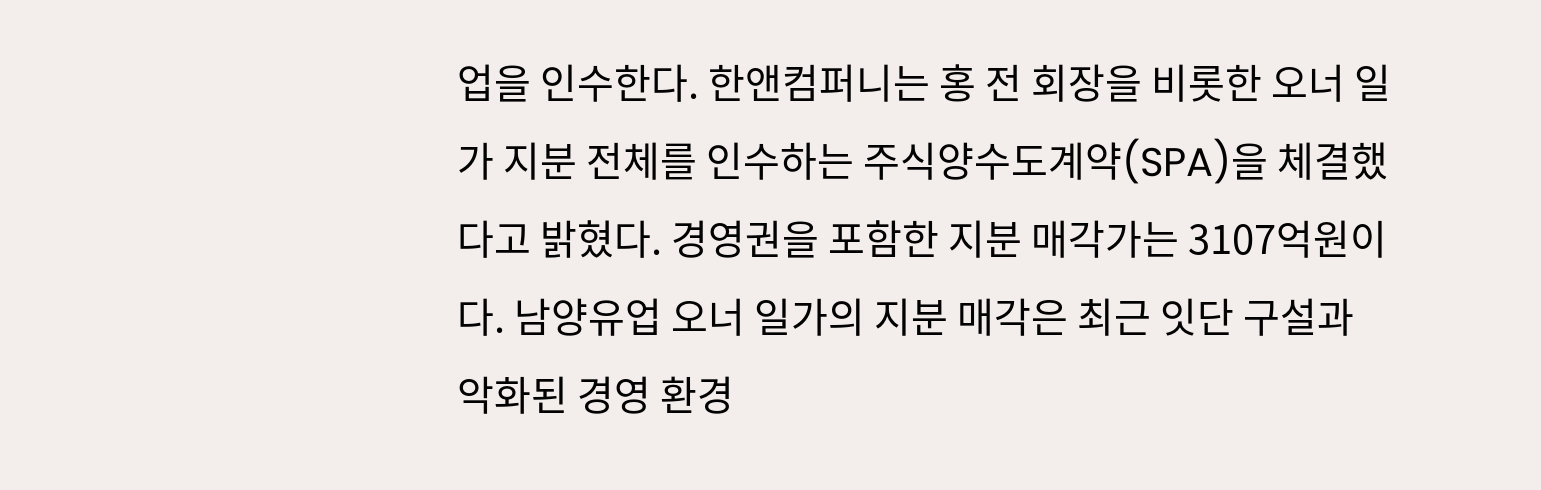업을 인수한다. 한앤컴퍼니는 홍 전 회장을 비롯한 오너 일가 지분 전체를 인수하는 주식양수도계약(SPA)을 체결했다고 밝혔다. 경영권을 포함한 지분 매각가는 3107억원이다. 남양유업 오너 일가의 지분 매각은 최근 잇단 구설과 악화된 경영 환경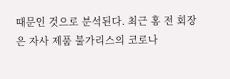때문인 것으로 분석된다. 최근 홍 전 회장은 자사 제품 불가리스의 코로나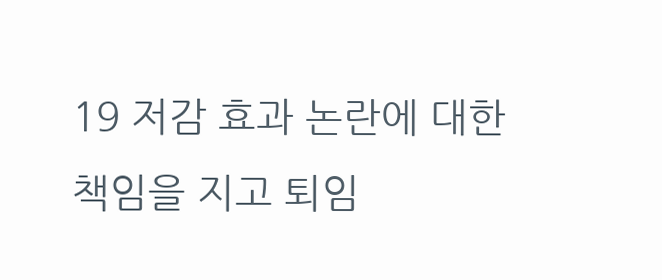19 저감 효과 논란에 대한 책임을 지고 퇴임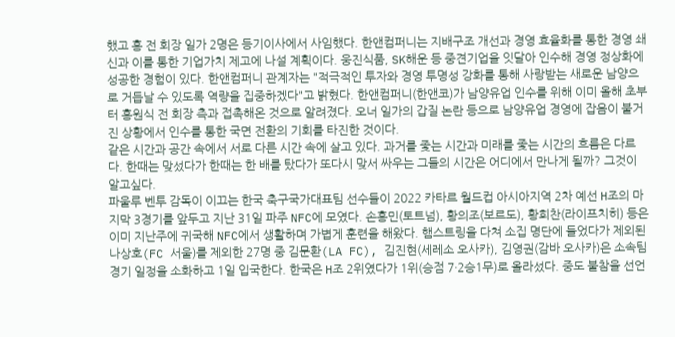했고 홍 전 회장 일가 2명은 등기이사에서 사임했다. 한앤컴퍼니는 지배구조 개선과 경영 효율화를 통한 경영 쇄신과 이를 통한 기업가치 제고에 나설 계획이다. 웅진식품, SK해운 등 중견기업을 잇달아 인수해 경영 정상화에 성공한 경험이 있다. 한앤컴퍼니 관계자는 "적극적인 투자와 경영 투명성 강화를 통해 사랑받는 새로운 남양으로 거듭날 수 있도록 역량을 집중하겠다"고 밝혔다. 한앤컴퍼니(한앤코)가 남양유업 인수를 위해 이미 올해 초부터 홍원식 전 회장 측과 접촉해온 것으로 알려졌다. 오너 일가의 갑질 논란 등으로 남양유업 경영에 잡음이 불거진 상황에서 인수를 통한 국면 전환의 기회를 타진한 것이다.
같은 시간과 공간 속에서 서로 다른 시간 속에 살고 있다. 과거를 좇는 시간과 미래를 좇는 시간의 흐름은 다르다. 한때는 맞섰다가 한때는 한 배를 탔다가 또다시 맞서 싸우는 그들의 시간은 어디에서 만나게 될까? 그것이 알고싶다.
파울루 벤투 감독이 이끄는 한국 축구국가대표팀 선수들이 2022 카타르 월드컵 아시아지역 2차 예선 H조의 마지막 3경기를 앞두고 지난 31일 파주 NFC에 모였다. 손흥민(토트넘), 황의조(보르도), 황희찬(라이프치히) 등은 이미 지난주에 귀국해 NFC에서 생활하며 가볍게 훈련을 해왔다. 햄스트링을 다쳐 소집 명단에 들었다가 제외된 나상호(FC 서울)를 제외한 27명 중 김문환(LA FC), 김진현(세레소 오사카), 김영권(감바 오사카)은 소속팀 경기 일정을 소화하고 1일 입국한다. 한국은 H조 2위였다가 1위(승점 7·2승1무)로 올라섰다. 중도 불참을 선언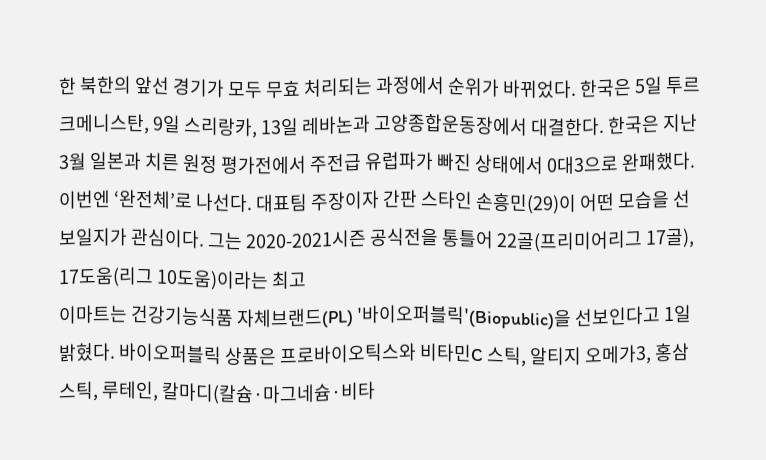한 북한의 앞선 경기가 모두 무효 처리되는 과정에서 순위가 바뀌었다. 한국은 5일 투르크메니스탄, 9일 스리랑카, 13일 레바논과 고양종합운동장에서 대결한다. 한국은 지난 3월 일본과 치른 원정 평가전에서 주전급 유럽파가 빠진 상태에서 0대3으로 완패했다. 이번엔 ‘완전체’로 나선다. 대표팀 주장이자 간판 스타인 손흥민(29)이 어떤 모습을 선보일지가 관심이다. 그는 2020-2021시즌 공식전을 통틀어 22골(프리미어리그 17골), 17도움(리그 10도움)이라는 최고
이마트는 건강기능식품 자체브랜드(PL) '바이오퍼블릭'(Biopublic)을 선보인다고 1일 밝혔다. 바이오퍼블릭 상품은 프로바이오틱스와 비타민C 스틱, 알티지 오메가3, 홍삼 스틱, 루테인, 칼마디(칼슘·마그네슘·비타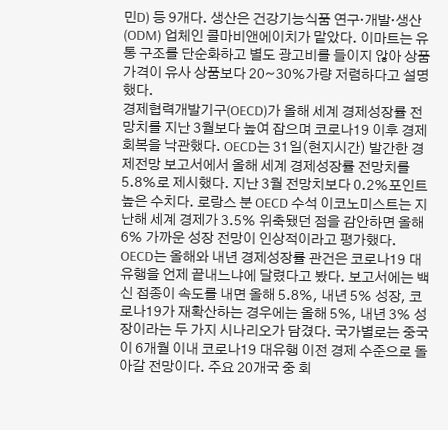민D) 등 9개다. 생산은 건강기능식품 연구·개발·생산(ODM) 업체인 콜마비앤에이치가 맡았다. 이마트는 유통 구조를 단순화하고 별도 광고비를 들이지 않아 상품 가격이 유사 상품보다 20~30%가량 저렴하다고 설명했다.
경제협력개발기구(OECD)가 올해 세계 경제성장률 전망치를 지난 3월보다 높여 잡으며 코로나19 이후 경제 회복을 낙관했다. OECD는 31일(현지시간) 발간한 경제전망 보고서에서 올해 세계 경제성장률 전망치를 5.8%로 제시했다. 지난 3월 전망치보다 0.2%포인트 높은 수치다. 로랑스 분 OECD 수석 이코노미스트는 지난해 세계 경제가 3.5% 위축됐던 점을 감안하면 올해 6% 가까운 성장 전망이 인상적이라고 평가했다. OECD는 올해와 내년 경제성장률 관건은 코로나19 대유행을 언제 끝내느냐에 달렸다고 봤다. 보고서에는 백신 접종이 속도를 내면 올해 5.8%, 내년 5% 성장, 코로나19가 재확산하는 경우에는 올해 5%, 내년 3% 성장이라는 두 가지 시나리오가 담겼다. 국가별로는 중국이 6개월 이내 코로나19 대유행 이전 경제 수준으로 돌아갈 전망이다. 주요 20개국 중 회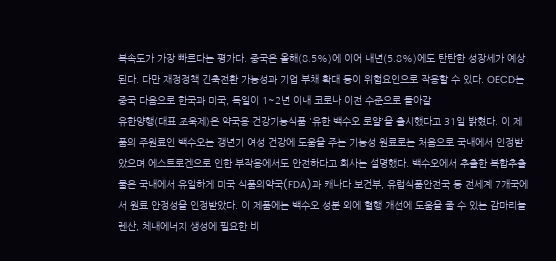복속도가 가장 빠르다는 평가다. 중국은 올해(8.5%)에 이어 내년(5.8%)에도 탄탄한 성장세가 예상된다. 다만 재정정책 긴축전환 가능성과 기업 부채 확대 등이 위험요인으로 작용할 수 있다. OECD는 중국 다음으로 한국과 미국, 독일이 1~2년 이내 코로나 이전 수준으로 돌아갈
유한양행(대표 조욱제)은 약국용 건강기능식품 '유한 백수오 로얄'을 출시했다고 31일 밝혔다. 이 제품의 주원료인 백수오는 갱년기 여성 건강에 도움을 주는 기능성 원료로는 처음으로 국내에서 인정받았으며 에스트로겐으로 인한 부작용에서도 안전하다고 회사는 설명했다. 백수오에서 추출한 복합추출물은 국내에서 유일하게 미국 식품의약국(FDA)과 캐나다 보건부, 유럽식품안전국 등 전세계 7개국에서 원료 안정성을 인정받았다. 이 제품에는 백수오 성분 외에 혈행 개선에 도움을 줄 수 있는 감마리놀렌산, 체내에너지 생성에 필요한 비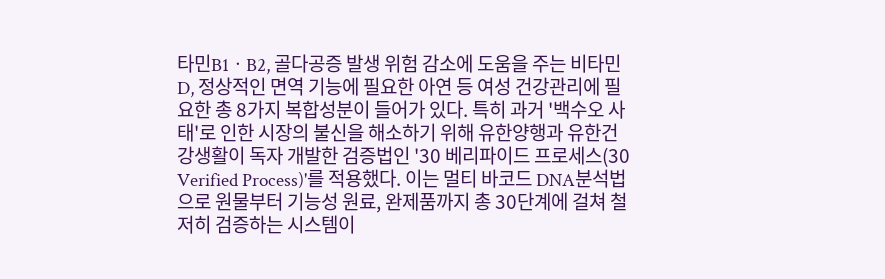타민B1ㆍB2, 골다공증 발생 위험 감소에 도움을 주는 비타민D, 정상적인 면역 기능에 필요한 아연 등 여성 건강관리에 필요한 총 8가지 복합성분이 들어가 있다. 특히 과거 '백수오 사태'로 인한 시장의 불신을 해소하기 위해 유한양행과 유한건강생활이 독자 개발한 검증법인 '30 베리파이드 프로세스(30 Verified Process)'를 적용했다. 이는 멀티 바코드 DNA분석법으로 원물부터 기능성 원료, 완제품까지 총 30단계에 걸쳐 철저히 검증하는 시스템이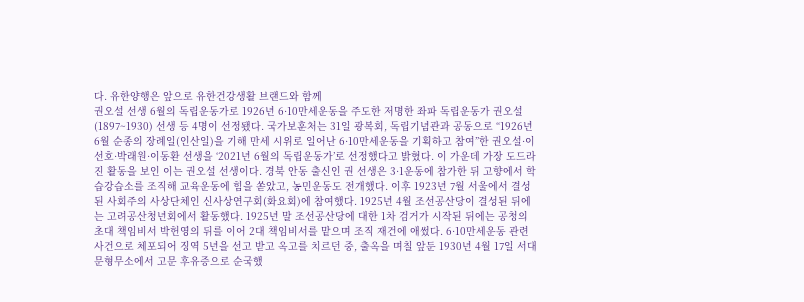다. 유한양행은 앞으로 유한건강생활 브랜드와 함께
권오설 선생 6월의 독립운동가로 1926년 6·10만세운동을 주도한 저명한 좌파 독립운동가 권오설(1897~1930) 선생 등 4명이 선정됐다. 국가보훈처는 31일 광복회, 독립기념관과 공동으로 “1926년 6월 순종의 장례일(인산일)을 기해 만세 시위로 일어난 6·10만세운동을 기획하고 참여”한 권오설·이선호·박래원·이동환 선생을 ‘2021년 6월의 독립운동가’로 선정했다고 밝혔다. 이 가운데 가장 도드라진 활동을 보인 이는 권오설 선생이다. 경북 안동 출신인 권 선생은 3·1운동에 참가한 뒤 고향에서 학습강습소를 조직해 교육운동에 힘을 쏟았고, 농민운동도 전개했다. 이후 1923년 7월 서울에서 결성된 사회주의 사상단체인 신사상연구회(화요회)에 참여했다. 1925년 4월 조선공산당이 결성된 뒤에는 고려공산청년회에서 활동했다. 1925년 말 조선공산당에 대한 1차 검거가 시작된 뒤에는 공청의 초대 책임비서 박헌영의 뒤를 이어 2대 책임비서를 맡으며 조직 재건에 애썼다. 6·10만세운동 관련 사건으로 체포되어 징역 5년을 선고 받고 옥고를 치르던 중, 출옥을 며칠 앞둔 1930년 4월 17일 서대문형무소에서 고문 후유증으로 순국했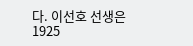다. 이선호 선생은 1925